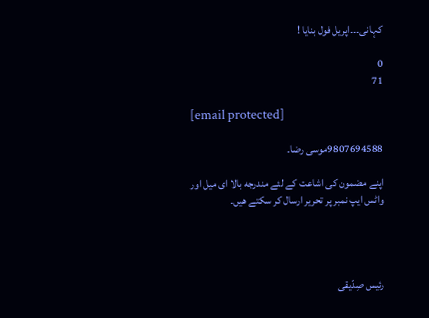کہانی۔۔۔اپریل فول بنایا !

0
71

[email protected]

9807694588موسی رضا۔

اپنے مضمون كی اشاعت كے لئے مندرجه بالا ای میل اور واٹس ایپ نمبر پر تحریر ارسال كر سكتے هیں۔




رئیس صِدّیقی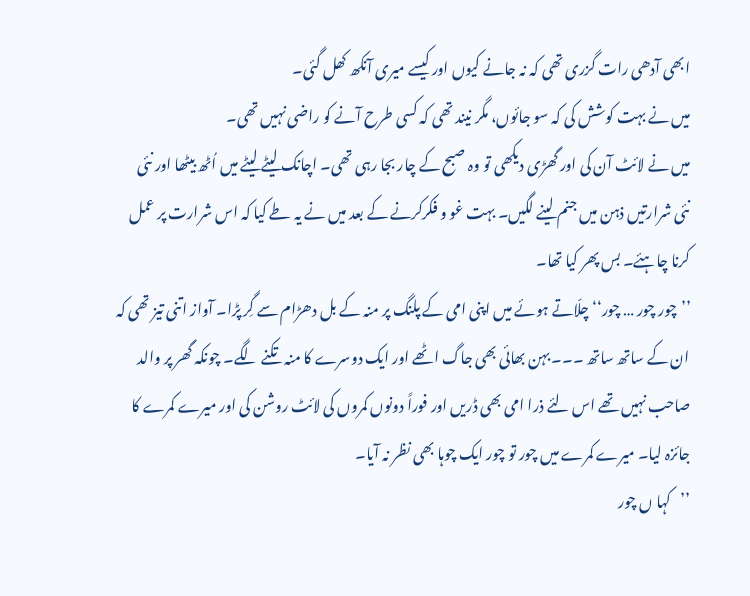ابھی آدھی رات گزری تھی کہ نہ جانے کیوں اور کیسے میری آنکھ کھل گئی۔
میں نے بہت کوشش کی کہ سو جائوں، مگر نیند تھی کہ کسی طرح آنے کو راضی نہیں تھی۔
میں نے لائٹ آن کی اور گھڑی دیکھی تو وہ صبح کے چار بجا رہی تھی۔ اچانک لیٹے لیٹے میں اُٹھ بیٹھا اور نئی نئی شرارتیں ذہن میں جنم لینے لگیں۔ بہت غو و فکرکرنے کے بعد میں نے یہ طے کیا کہ اس شرارت پر عمل کرنا چاہئے۔ بس پھر کیا تھا۔
’’چور چور … چور‘‘ چلّاتے ہوئے میں اپنی امی کے پلنگ پر منہ کے بل دھڑام سے گِر پڑا۔ آواز اتنی تیز تھی کہ ان کے ساتھ ساتھ ۔۔۔ بہن بھائی بھی جاگ اٹھے اور ایک دوسرے کا منہ تکنے لگے۔ چونکہ گھر پر والد صاحب نہیں تھے اس لئے ذرا امی بھی ڈریں اور فوراً دونوں کمروں کی لائٹ روشن کی اور میرے کمرے کا جائزہ لیا۔ میرے کمرے میں چور تو چور ایک چوہا بھی نظر نہ آیا۔
’’کہا ں چور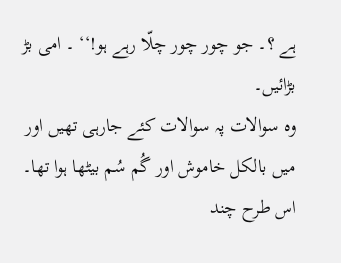ہے ؟۔ جو چور چور چلّا رہے ہو!‘‘ ۔ امی بڑ بڑائیں۔
وہ سوالات پہ سوالات کئے جارہی تھیں اور میں بالکل خاموش اور گُم سُم بیٹھا ہوا تھا۔
اس طرح چند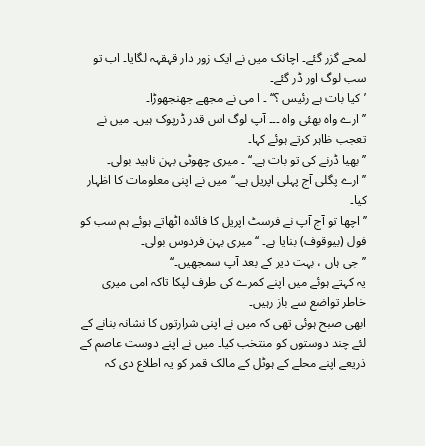لمحے گزر گئے۔ اچانک میں نے ایک زور دار قہقہہ لگایا۔ اب تو سب لوگ اور ڈر گئے۔
’کیا بات ہے رئیس ؟‘‘ ۔ ا می نے مجھے جھنجھوڑا۔
’’ارے واہ بھئی واہ ۔۔۔ آپ لوگ اس قدر ڈرپوک ہیں۔ میں نے تعجب ظاہر کرتے ہوئے کہا۔
’’بھیا ڈرنے کی تو بات ہے۔‘‘ ۔ میری چھوٹی بہن ناہید بولی۔
’’ارے پگلی آج پہلی اپریل ہے۔‘‘ میں نے اپنی معلومات کا اظہار کیا۔
’’اچھا تو آج آپ نے فرسٹ اپریل کا فائدہ اٹھاتے ہوئے ہم سب کو فول (بیوقوف) بنایا ہے۔ ‘‘ میری بہن فردوس بولی۔
’’جی ہاں ، بہت دیر کے بعد آپ سمجھیں۔‘‘
یہ کہتے ہوئے میں اپنے کمرے کی طرف لپکا تاکہ امی میری خاطر تواضع سے باز رہیں۔
ابھی صبح ہوئی تھی کہ میں نے اپنی شرارتوں کا نشانہ بنانے کے لئے چند دوستوں کو منتخب کیا۔ میں نے اپنے دوست عاصم کے ذریعے اپنے محلے کے ہوٹل کے مالک قمر کو یہ اطلاع دی کہ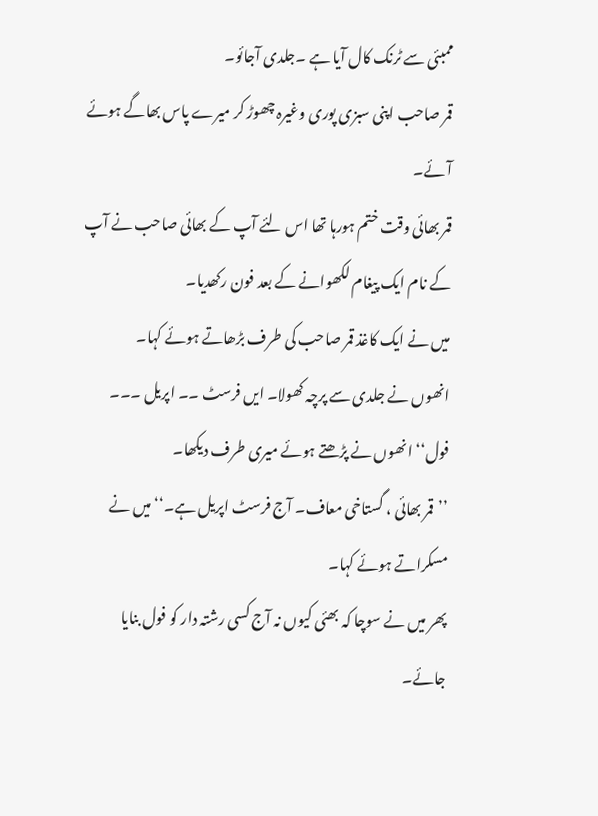ممبئی سے ٹرنک کال آیا ہے ۔جلدی آجائو۔
قمر صاحب اپنی سبزی پوری وغیرہ چھوڑ کر میرے پاس بھاگے ہوئے آئے۔
قمر بھائی وقت ختم ہورہا تھا اس لئے آپ کے بھائی صاحب نے آپ کے نام ایک پیغام لکھوانے کے بعد فون رکھدیا۔
میں نے ایک کاغذ قمر صاحب کی طرف بڑھاتے ہوئے کہا۔
انھوں نے جلدی سے پرچہ کھولا۔ ایں فرسٹ ۔۔ اپریل ۔۔۔ فول‘‘ انھوں نے پڑھتے ہوئے میری طرف دیکھا۔
’’قمر بھائی ، گستاخی معاف۔ آج فرسٹ اپریل ہے۔‘‘ میں نے مسکراتے ہوئے کہا۔
پھر میں نے سوچا کہ بھئی کیوں نہ آج کسی رشتہ دار کو فول بنایا جائے۔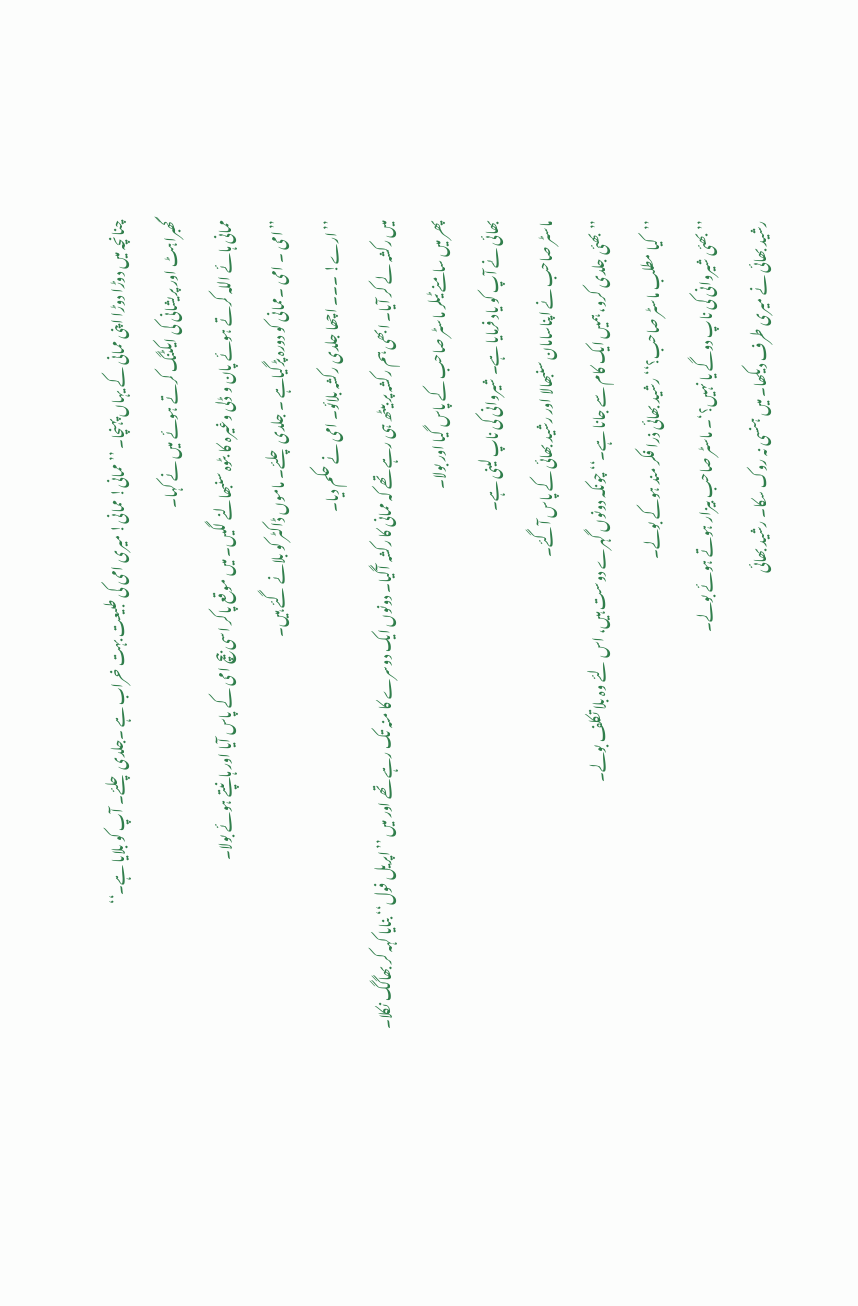چنانچہ میں دوڑا دوڑا اپنی ممانی کے یہاں پہنچا۔ ’’ممانی! ممانی! میری امی کی طبیعت بہت خراب ہے ۔جلدی چلئے۔ آپ کو بلایا ہے۔‘‘
گھبراہٹ اور پریشانی کی ایکٹنگ کرتے ہوئے میں نے کہا۔
ممانی ہائے اللہ کرتے ہوئے پان و ڈلی وغیرہ کا بٹوہ سنبھالنے لگیں۔ میں موقع پاکر اسی بیچ امی کے پاس آیا اور ہانپتے ہوئے بولا۔
’’امی ۔ امی ۔ممانی کو دورہ پڑگیاہے ۔ جلدی چلئے۔ ماموں ڈاکٹر کو بلانے گئے ہیں۔
’’ارے! ۔۔۔ اچھا جلدی رکشہ بلائو۔ امی نے حکم دیا۔
میں رکشہ لے کر آیا۔ ابھی ہم رکشہ پر بیٹھ ہی رہے تھے کہ ممانی کا رکشہ آگیا۔ دونوں ایک دوسرے کا منہ تک رہے تھے اور میں ’’اپریل فول‘‘ بنایا کہہ کر بھاگگ نکلا۔
پھر میں سامنے ٹیلر ماسٹر صاحب کے پاس گیا اور بولا۔
بھائی نے آپ کو یاد فرمایا ہے۔ شیروانی کی ناپ لینی ہے۔
ماسٹر صاحب نے اپناسامان سنبھالا اور رشید بھائی کے پاس آگئے۔
’’بھئی جلدی کرو، ہمیں ایک کام سے جانا ہے۔‘‘ چونکہ دونوں گہرے دوست ہیں، اس لئے وہ بلا تکلف بولے۔
’’کیا مطلب ماسٹر صاحب؟‘‘ رشید بھائی ذرا فکر مند ہوکے بولے۔
’’بھئی شیروانی کی ناپ دوگے یا نہیں؟‘۔ ماسٹر صاحب بیزار ہوتے ہوئے بولے۔
رشید بھائی نے میری طرف دیکھا۔ میں ہنسی نہ روک سکا۔ رشید بھائی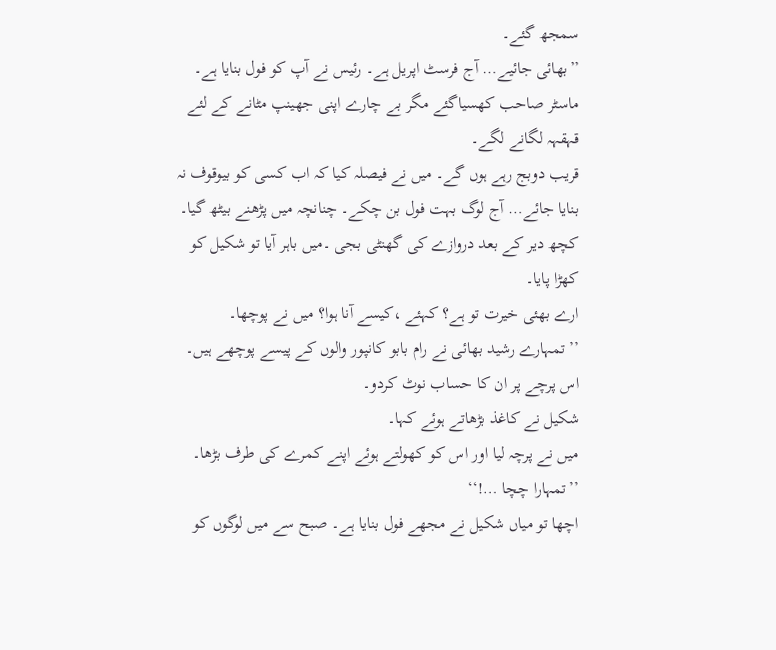سمجھ گئے۔
’’بھائی جائیے… آج فرسٹ اپریل ہے۔ رئیس نے آپ کو فول بنایا ہے۔
ماسٹر صاحب کھسیاگئے مگر بے چارے اپنی جھینپ مٹانے کے لئے قہقہہ لگانے لگے۔
قریب دوبج رہے ہوں گے۔ میں نے فیصلہ کیا کہ اب کسی کو بیوقوف نہ بنایا جائے… آج لوگ بہت فول بن چکے۔ چنانچہ میں پڑھنے بیٹھ گیا۔
کچھ دیر کے بعد دروازے کی گھنٹی بجی ۔میں باہر آیا تو شکیل کو کھڑا پایا۔
ارے بھئی خیرت تو ہے؟ کہئے ،کیسے آنا ہوا؟ میں نے پوچھا۔
’’تمہارے رشید بھائی نے رام بابو کانپور والوں کے پیسے پوچھے ہیں۔ اس پرچے پر ان کا حساب نوٹ کردو۔
شکیل نے کاغذ بڑھاتے ہوئے کہا۔
میں نے پرچہ لیا اور اس کو کھولتے ہوئے اپنے کمرے کی طرف بڑھا۔
’’تمہارا چچا …!‘‘
اچھا تو میاں شکیل نے مجھے فول بنایا ہے۔ صبح سے میں لوگوں کو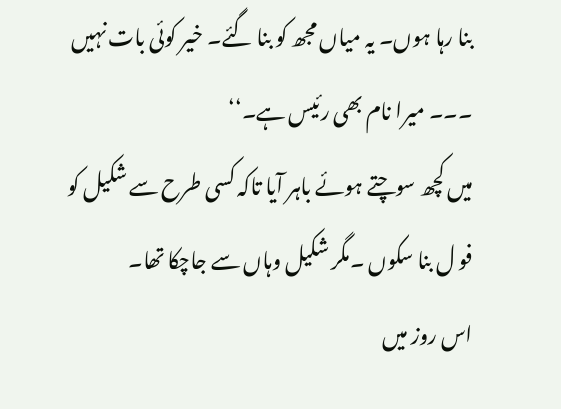بنا رہا ہوں۔ یہ میاں مجھ کو بنا گئے۔ خیر کوئی بات نہیں ۔۔۔ میرا نام بھی رئیس ہے۔‘‘
میں کچھ سوچتے ہوئے باہر آیا تاکہ کسی طرح سے شکیل کو فو ل بنا سکوں ۔مگر شکیل وہاں سے جاچکا تھا۔
اس روز میں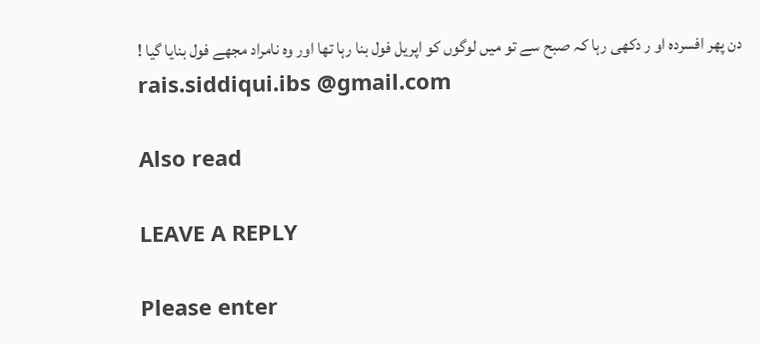دن پھر افسردہ او ر دکھی رہا کہ صبح سے تو میں لوگوں کو اپریل فول بنا رہا تھا اور وہ نامراد مجھے فول بنایا گیا !
rais.siddiqui.ibs @gmail.com

Also read

LEAVE A REPLY

Please enter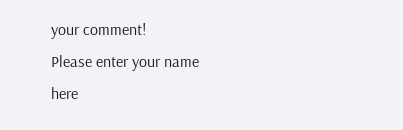your comment!
Please enter your name here